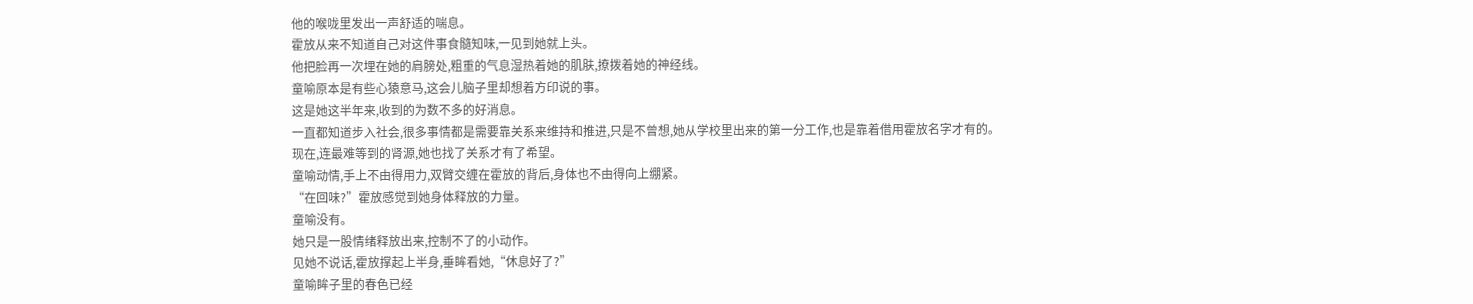他的喉咙里发出一声舒适的喘息。
霍放从来不知道自己对这件事食髓知味,一见到她就上头。
他把脸再一次埋在她的肩膀处,粗重的气息湿热着她的肌肤,撩拨着她的神经线。
童喻原本是有些心猿意马,这会儿脑子里却想着方印说的事。
这是她这半年来,收到的为数不多的好消息。
一直都知道步入社会,很多事情都是需要靠关系来维持和推进,只是不曾想,她从学校里出来的第一分工作,也是靠着借用霍放名字才有的。
现在,连最难等到的肾源,她也找了关系才有了希望。
童喻动情,手上不由得用力,双臂交缠在霍放的背后,身体也不由得向上绷紧。
“在回味?”霍放感觉到她身体释放的力量。
童喻没有。
她只是一股情绪释放出来,控制不了的小动作。
见她不说话,霍放撑起上半身,垂眸看她,“休息好了?”
童喻眸子里的春色已经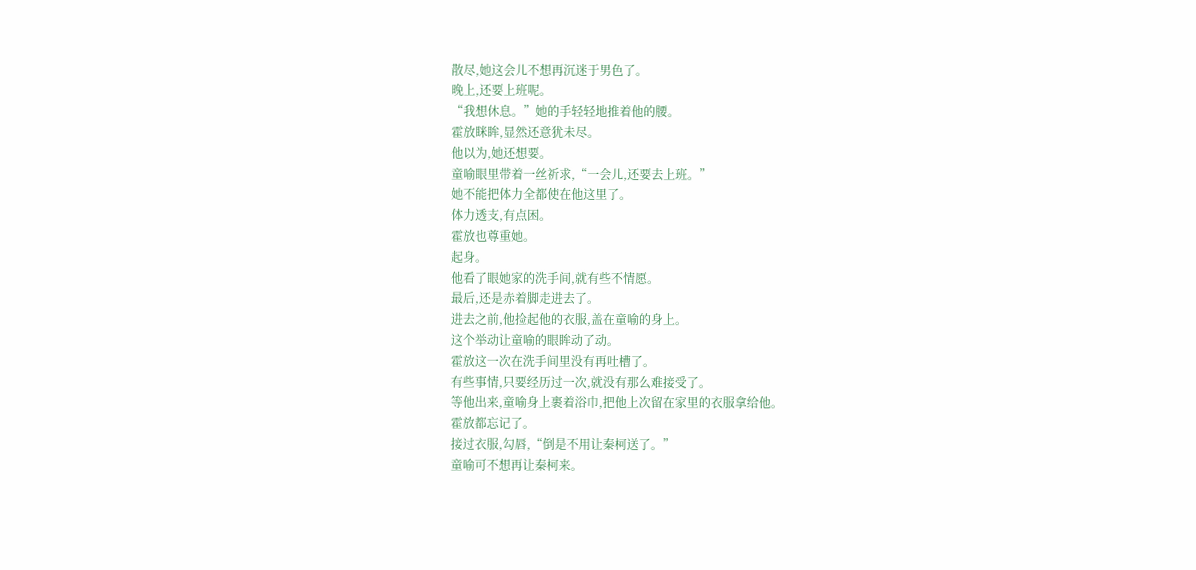散尽,她这会儿不想再沉迷于男色了。
晚上,还要上班呢。
“我想休息。”她的手轻轻地推着他的腰。
霍放眯眸,显然还意犹未尽。
他以为,她还想要。
童喻眼里带着一丝祈求,“一会儿,还要去上班。”
她不能把体力全都使在他这里了。
体力透支,有点困。
霍放也尊重她。
起身。
他看了眼她家的洗手间,就有些不情愿。
最后,还是赤着脚走进去了。
进去之前,他捡起他的衣服,盖在童喻的身上。
这个举动让童喻的眼眸动了动。
霍放这一次在洗手间里没有再吐槽了。
有些事情,只要经历过一次,就没有那么难接受了。
等他出来,童喻身上裹着浴巾,把他上次留在家里的衣服拿给他。
霍放都忘记了。
接过衣服,勾唇,“倒是不用让秦柯送了。”
童喻可不想再让秦柯来。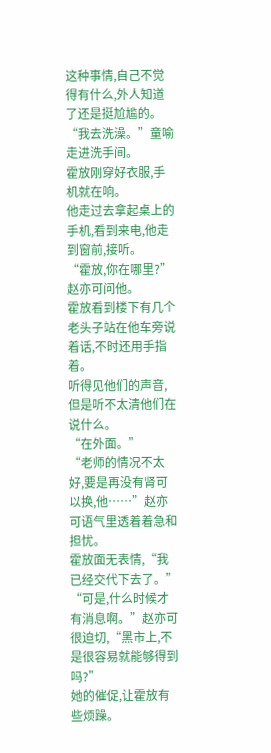这种事情,自己不觉得有什么,外人知道了还是挺尬尴的。
“我去洗澡。”童喻走进洗手间。
霍放刚穿好衣服,手机就在响。
他走过去拿起桌上的手机,看到来电,他走到窗前,接听。
“霍放,你在哪里?”赵亦可问他。
霍放看到楼下有几个老头子站在他车旁说着话,不时还用手指着。
听得见他们的声音,但是听不太清他们在说什么。
“在外面。”
“老师的情况不太好,要是再没有肾可以换,他……”赵亦可语气里透着着急和担忧。
霍放面无表情,“我已经交代下去了。”
“可是,什么时候才有消息啊。”赵亦可很迫切,“黑市上,不是很容易就能够得到吗?”
她的催促,让霍放有些烦躁。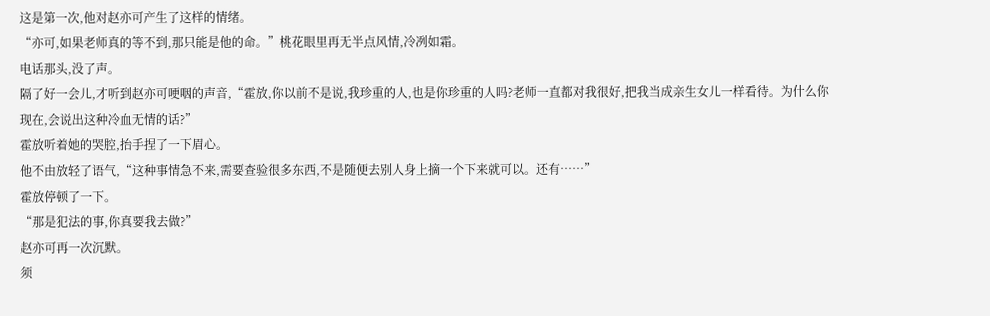这是第一次,他对赵亦可产生了这样的情绪。
“亦可,如果老师真的等不到,那只能是他的命。”桃花眼里再无半点风情,冷冽如霜。
电话那头,没了声。
隔了好一会儿,才听到赵亦可哽咽的声音,“霍放,你以前不是说,我珍重的人,也是你珍重的人吗?老师一直都对我很好,把我当成亲生女儿一样看待。为什么你现在,会说出这种冷血无情的话?”
霍放听着她的哭腔,抬手捏了一下眉心。
他不由放轻了语气,“这种事情急不来,需要查验很多东西,不是随便去别人身上摘一个下来就可以。还有……”
霍放停顿了一下。
“那是犯法的事,你真要我去做?”
赵亦可再一次沉默。
须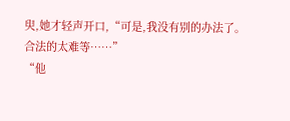臾,她才轻声开口,“可是,我没有别的办法了。合法的太难等……”
“他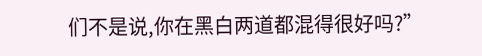们不是说,你在黑白两道都混得很好吗?”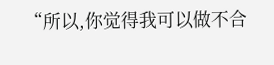“所以,你觉得我可以做不合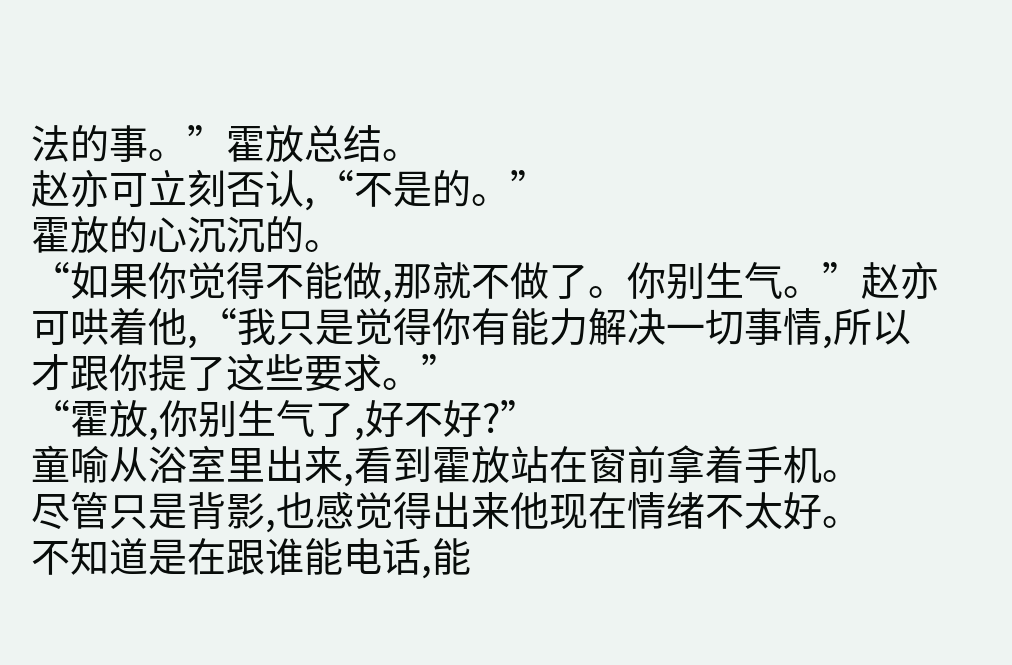法的事。”霍放总结。
赵亦可立刻否认,“不是的。”
霍放的心沉沉的。
“如果你觉得不能做,那就不做了。你别生气。”赵亦可哄着他,“我只是觉得你有能力解决一切事情,所以才跟你提了这些要求。”
“霍放,你别生气了,好不好?”
童喻从浴室里出来,看到霍放站在窗前拿着手机。
尽管只是背影,也感觉得出来他现在情绪不太好。
不知道是在跟谁能电话,能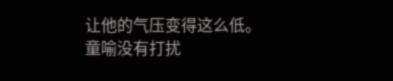让他的气压变得这么低。
童喻没有打扰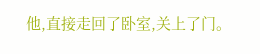他,直接走回了卧室,关上了门。